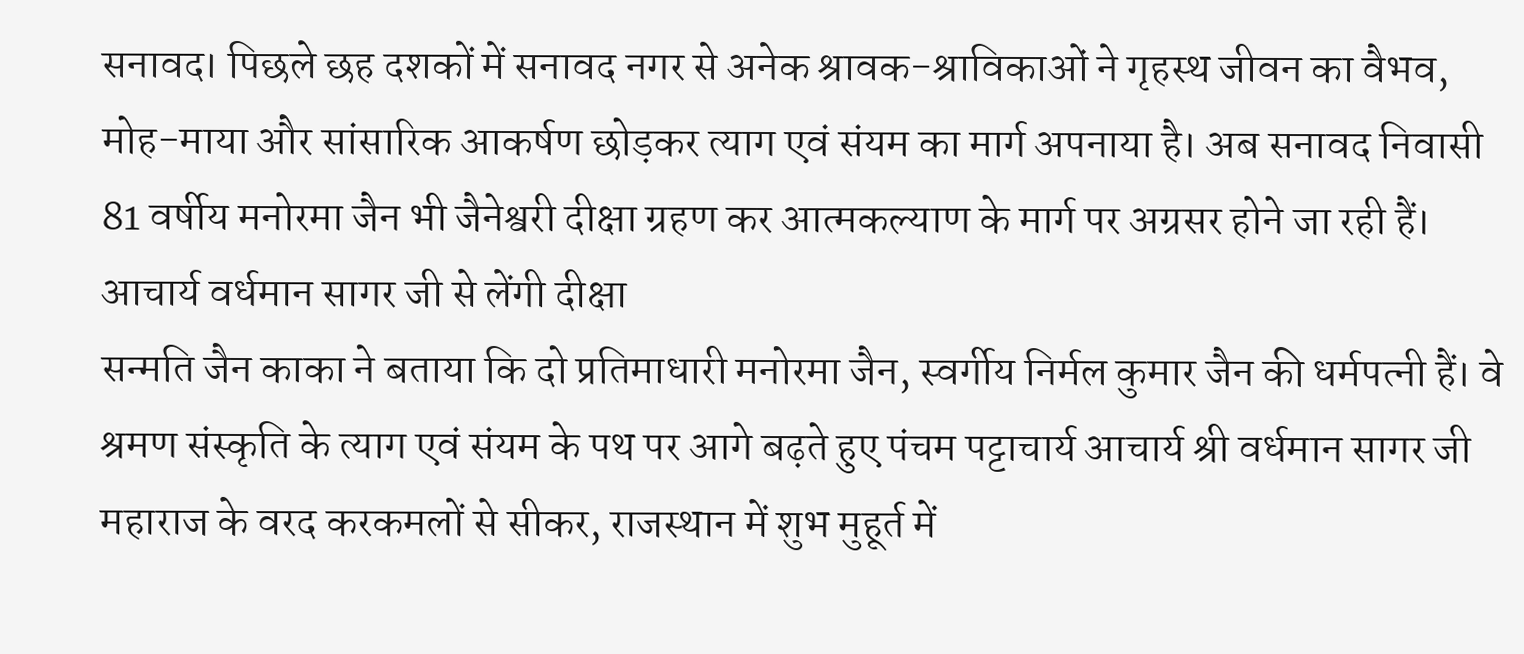सनावद। पिछले छह दशकों में सनावद नगर से अनेक श्रावक-श्राविकाओं ने गृहस्थ जीवन का वैभव, मोह-माया और सांसारिक आकर्षण छोड़कर त्याग एवं संयम का मार्ग अपनाया है। अब सनावद निवासी 81 वर्षीय मनोरमा जैन भी जैनेश्वरी दीक्षा ग्रहण कर आत्मकल्याण के मार्ग पर अग्रसर होने जा रही हैं।
आचार्य वर्धमान सागर जी से लेंगी दीक्षा
सन्मति जैन काका ने बताया कि दो प्रतिमाधारी मनोरमा जैन, स्वर्गीय निर्मल कुमार जैन की धर्मपत्नी हैं। वे श्रमण संस्कृति के त्याग एवं संयम के पथ पर आगे बढ़ते हुए पंचम पट्टाचार्य आचार्य श्री वर्धमान सागर जी महाराज के वरद करकमलों से सीकर, राजस्थान में शुभ मुहूर्त में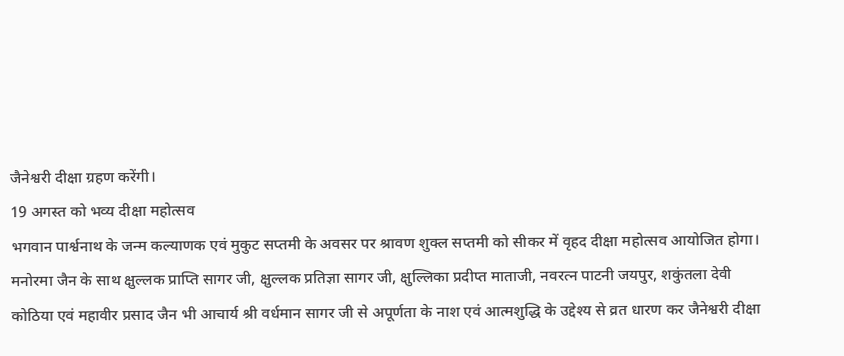जैनेश्वरी दीक्षा ग्रहण करेंगी।
19 अगस्त को भव्य दीक्षा महोत्सव
भगवान पार्श्वनाथ के जन्म कल्याणक एवं मुकुट सप्तमी के अवसर पर श्रावण शुक्ल सप्तमी को सीकर में वृहद दीक्षा महोत्सव आयोजित होगा। मनोरमा जैन के साथ क्षुल्लक प्राप्ति सागर जी, क्षुल्लक प्रतिज्ञा सागर जी, क्षुल्लिका प्रदीप्त माताजी, नवरत्न पाटनी जयपुर, शकुंतला देवी कोठिया एवं महावीर प्रसाद जैन भी आचार्य श्री वर्धमान सागर जी से अपूर्णता के नाश एवं आत्मशुद्धि के उद्देश्य से व्रत धारण कर जैनेश्वरी दीक्षा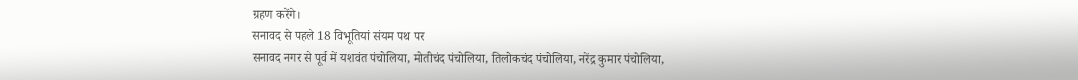ग्रहण करेंगे।
सनावद से पहले 18 विभूतियां संयम पथ पर
सनावद नगर से पूर्व में यशवंत पंचोलिया, मोतीचंद पंचोलिया, तिलोकचंद पंचोलिया, नरेंद्र कुमार पंचोलिया,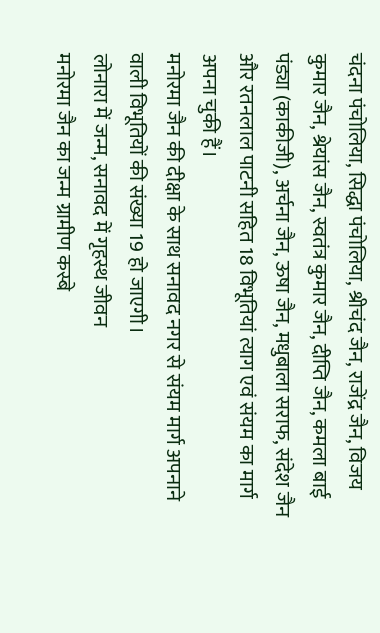चंदना पंचोलिया, सिद्धा पंचोलिया, श्रीचंद जैन, राजेंद्र जैन, विजय कुमार जैन, श्रेयांस जैन, स्वतंत्र कुमार जैन, दीप्ति जैन, कमला बाई पंड्या (काकीजी), अर्चना जैन, ऊषा जैन, मधुबाला सराफ, संदेश जैन और रतनलाल पाटनी सहित 18 विभूतियां त्याग एवं संयम का मार्ग अपना चुकी हैं।
मनोरमा जैन की दीक्षा के साथ सनावद नगर से संयम मार्ग अपनाने वाली विभूतियों की संख्या 19 हो जाएगी।
लोनारा में जन्म, सनावद में गृहस्थ जीवन
मनोरमा जैन का जन्म ग्रामीण कस्बे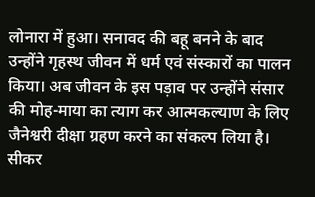लोनारा में हुआ। सनावद की बहू बनने के बाद उन्होंने गृहस्थ जीवन में धर्म एवं संस्कारों का पालन किया। अब जीवन के इस पड़ाव पर उन्होंने संसार की मोह-माया का त्याग कर आत्मकल्याण के लिए जैनेश्वरी दीक्षा ग्रहण करने का संकल्प लिया है।
सीकर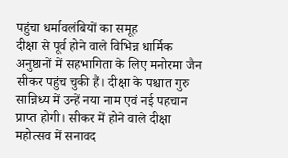पहुंचा धर्मावलंबियों का समूह
दीक्षा से पूर्व होने वाले विभिन्न धार्मिक अनुष्ठानों में सहभागिता के लिए मनोरमा जैन सीकर पहुंच चुकी हैं। दीक्षा के पश्चात गुरु सान्निध्य में उन्हें नया नाम एवं नई पहचान प्राप्त होगी। सीकर में होने वाले दीक्षा महोत्सव में सनावद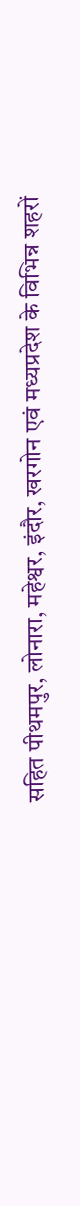सहित पीथमपुर, लोनारा, महेश्वर, इंदौर, खरगोन एवं मध्यप्रदेश के विभिन्न शहरों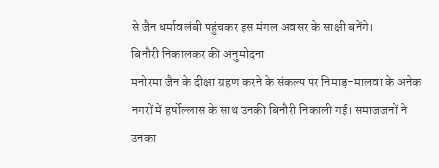से जैन धर्मावलंबी पहुंचकर इस मंगल अवसर के साक्षी बनेंगे।
बिनौरी निकालकर की अनुमोदना
मनोरमा जैन के दीक्षा ग्रहण करने के संकल्प पर निमाड़-मालवा के अनेक नगरों में हर्षोल्लास के साथ उनकी बिनौरी निकाली गई। समाजजनों ने उनका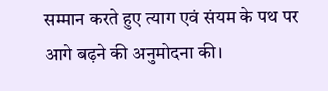सम्मान करते हुए त्याग एवं संयम के पथ पर आगे बढ़ने की अनुमोदना की।